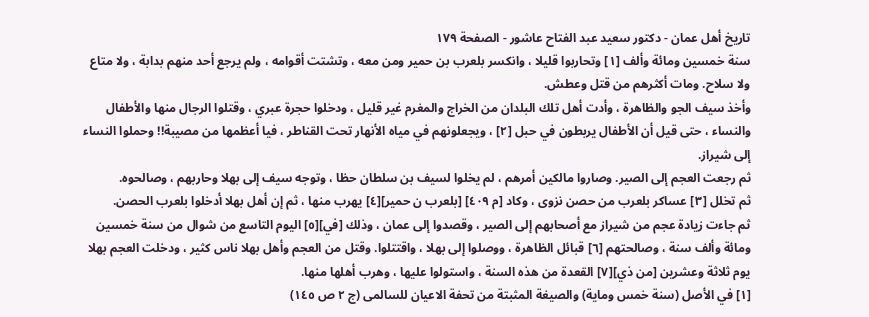تاريخ أهل عمان - دكتور سعيد عبد الفتاح عاشور - الصفحة ١٧٩
سنة خمسين ومائة وألف [١] وتحاربوا قليلا ، وانكسر بلعرب بن حمير ومن معه ، وتشتت أقوامه ، ولم يرجع أحد منهم بدابة ، ولا متاع ولا سلاح. ومات أكثرهم من قتل وعطش.
وأخذ سيف الجو والظاهرة ، وأدت أهل تلك البلدان من الخراج والمغرم غير قليل ، ودخلوا حجرة عبري ، وقتلوا الرجال منها والأطفال والنساء ، حتى قيل أن الأطفال يربطون في حبل [٢] ، ويجعلونهم في مياه الأنهار تحت القناطر ، فيا أعظمها من مصيبة!! وحملوا النساء إلى شيراز.
ثم رجعت العجم إلى الصير. وصاروا مالكين أمرهم ، لم يخلوا لسيف بن سلطان حظا ، وتوجه سيف إلى بهلا وحاربهم ، وصالحوه.
ثم تخلل [٣] عساكر بلعرب من حصن نزوى ، وكاد [م ٤٠٩] [بلعرب ن حمير][٤] يهرب منها ، ثم إن أهل بهلا أدخلوا بلعرب الحصن.
ثم جاءت زيادة عجم من شيراز مع أصحابهم إلى الصير ، وقصدوا إلى عمان ، وذلك [في][٥] اليوم التاسع من شوال من سنة خمسين ومائة وألف سنة ، وصالحتهم [٦] قبائل الظاهرة ، ووصلوا إلى بهلا ، واقتتلوا. وقتل من العجم وأهل بهلا ناس كثير ، ودخلت العجم بهلا يوم ثلاثة وعشرين [من ذي][٧] القعدة من هذه السنة ، واستولوا عليها ، وهرب أهلها منها.
[١] في الأصل (سنة خمس وماية) والصيغة المثبتة من تحفة الاعيان للسالمى (ج ٢ ص ١٤٥)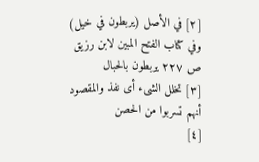[٢] في الأصل (يربطون في خيل) وفي كتاب الفتح المبين لابن رزيق ص ٢٢٧ يربطون بالحبال
[٣] تخلل الشىء أى نفذ والمقصود أنهم تسربوا من الحصن
[٤]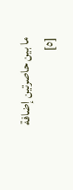ما بين حاصرتين إضافة
[٥]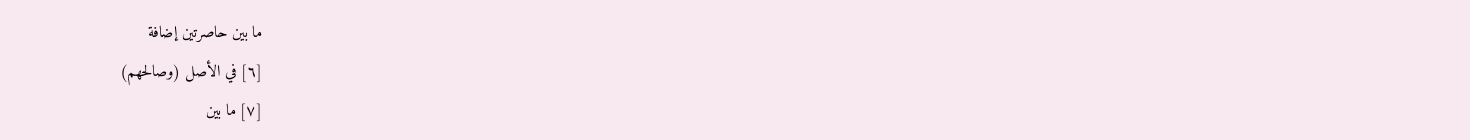ما بين حاصرتين إضافة
[٦] في الأصل (وصالحهم)
[٧] ما بين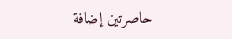حاصرتين إضافة